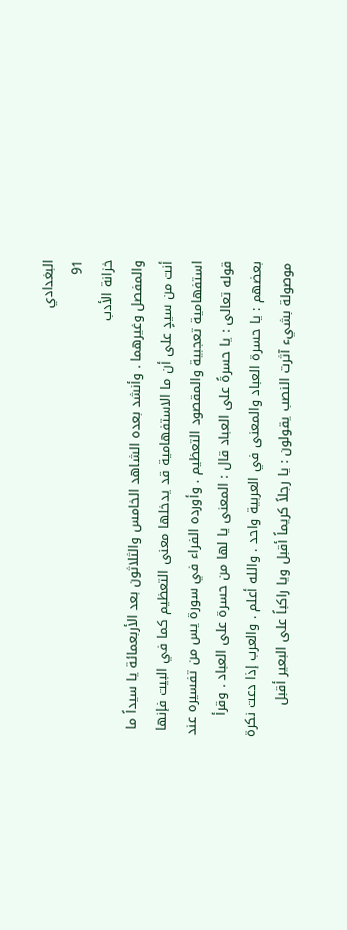البغدادي
91
خزانة الأدب
والمفصل وغيرهما . وأنشد بعده الشاهد الخامس والثلاثون بعد الأربعمائة يا سيداً ما أنت من سيدٍ على أن ما الاستفهامية قد يدخلها معنى التعظيم كما في البيت فإنها استفهامية تعجبية والمقصود التعظيم . وأورده الفراء في سورة يس من تفسيره عند قوله تعالى : يا حسرةً على العباد قال : المعنى يا لها من حسرة على العباد . وقرأ بعضهم : يا حسرة العباد والمعنى في العربية واحد . والله أعلم . والعرب إذا دعت نكرة موصولة بشيء آثرت النصب يقولون : يا رجلاً كريماً أقبل ويا راكباً على البعير أقبل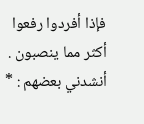فإذا أفردوا رفعوا أكثر مما ينصبون . أنشدني بعضهم : *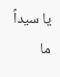يا سيداً ما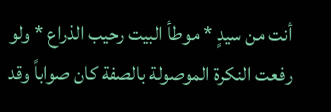أنت من سيدٍ * موطأ البيت رحيب الذراع * ولو رفعت النكرة الموصولة بالصفة كان صواباً وقد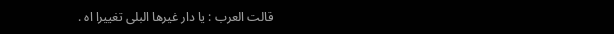قالت العرب : يا دار غيرها البلى تغييرا اه .